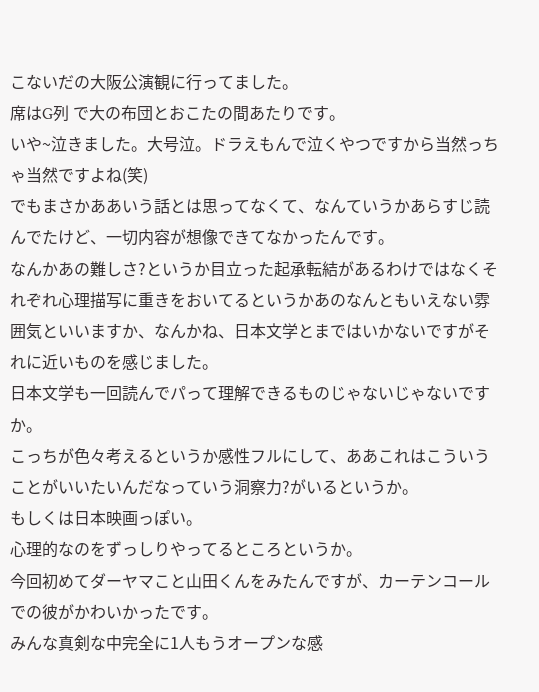こないだの大阪公演観に行ってました。
席はG列 で大の布団とおこたの間あたりです。
いや~泣きました。大号泣。ドラえもんで泣くやつですから当然っちゃ当然ですよね(笑)
でもまさかああいう話とは思ってなくて、なんていうかあらすじ読んでたけど、一切内容が想像できてなかったんです。
なんかあの難しさ?というか目立った起承転結があるわけではなくそれぞれ心理描写に重きをおいてるというかあのなんともいえない雰囲気といいますか、なんかね、日本文学とまではいかないですがそれに近いものを感じました。
日本文学も一回読んでパって理解できるものじゃないじゃないですか。
こっちが色々考えるというか感性フルにして、ああこれはこういうことがいいたいんだなっていう洞察力?がいるというか。
もしくは日本映画っぽい。
心理的なのをずっしりやってるところというか。
今回初めてダーヤマこと山田くんをみたんですが、カーテンコールでの彼がかわいかったです。
みんな真剣な中完全に1人もうオープンな感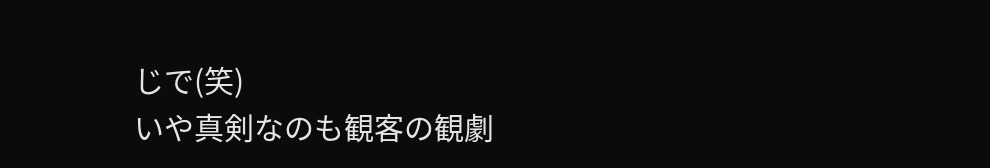じで(笑)
いや真剣なのも観客の観劇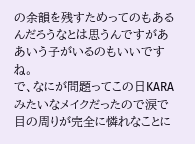の余韻を残すためってのもあるんだろうなとは思うんですがああいう子がいるのもいいですね。
で、なにが問題ってこの日KARAみたいなメイクだったので涙で目の周りが完全に憐れなことに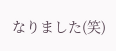なりました(笑)